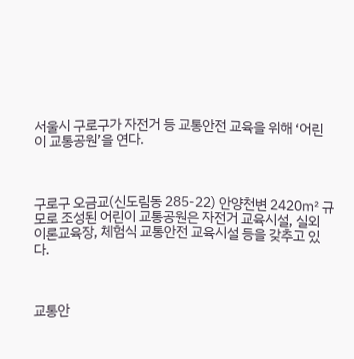서울시 구로구가 자전거 등 교통안전 교육을 위해 ‘어린이 교통공원’을 연다.



구로구 오금교(신도림동 285-22) 안양천변 2420㎡ 규모로 조성된 어린이 교통공원은 자전거 교육시설, 실외 이론교육장, 체험식 교통안전 교육시설 등을 갖추고 있다.



교통안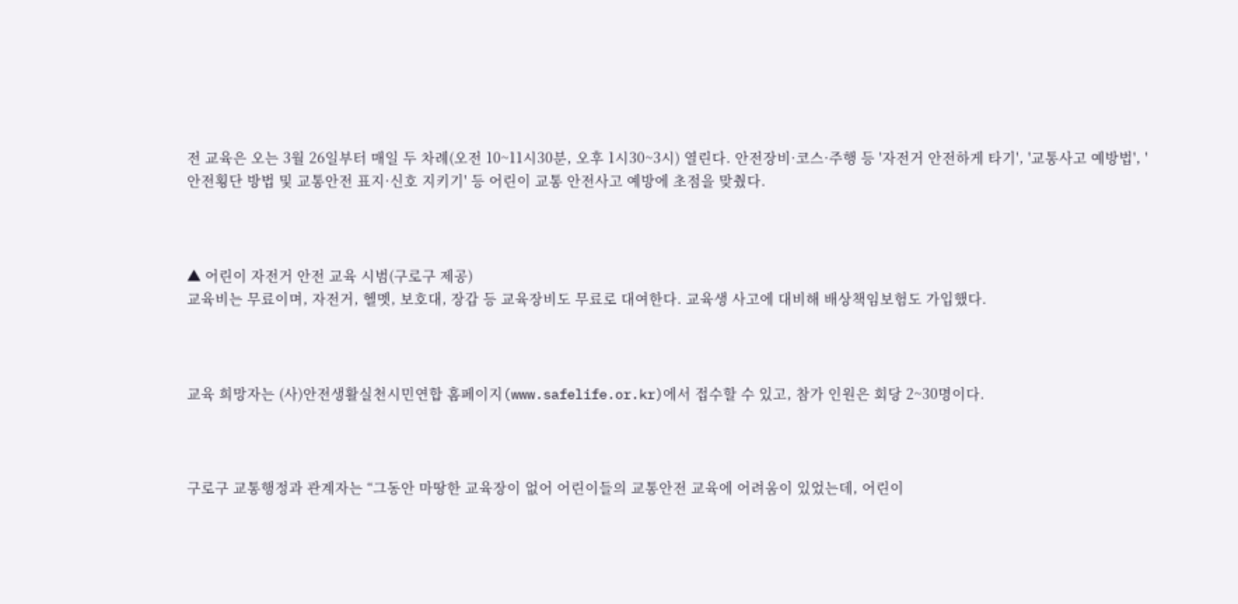전 교육은 오는 3월 26일부터 매일 두 차례(오전 10~11시30분, 오후 1시30~3시) 열린다. 안전장비·코스·주행 등 '자전거 안전하게 타기', '교통사고 예방법', '안전횡단 방법 및 교통안전 표지·신호 지키기' 등 어린이 교통 안전사고 예방에 초점을 맞췄다.



▲ 어린이 자전거 안전 교육 시범(구로구 제공)
교육비는 무료이며, 자전거, 헬멧, 보호대, 장갑 등 교육장비도 무료로 대여한다. 교육생 사고에 대비해 배상책임보험도 가입했다.



교육 희망자는 (사)안전생활실천시민연합 홈페이지(www.safelife.or.kr)에서 접수할 수 있고, 참가 인원은 회당 2~30명이다.



구로구 교통행정과 관계자는 “그동안 마땅한 교육장이 없어 어린이들의 교통안전 교육에 어려움이 있었는데, 어린이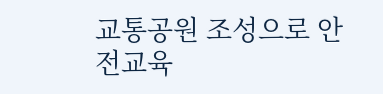교통공원 조성으로 안전교육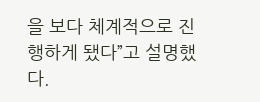을 보다 체계적으로 진행하게 됐다”고 설명했다.